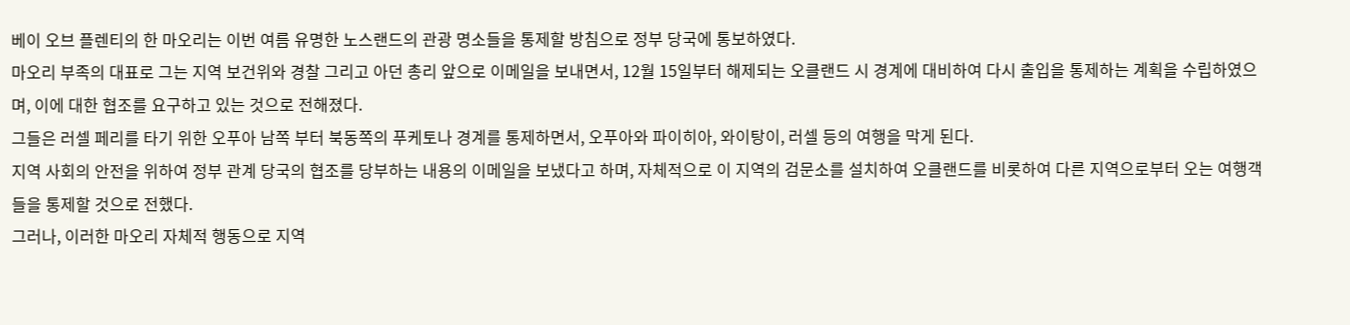베이 오브 플렌티의 한 마오리는 이번 여름 유명한 노스랜드의 관광 명소들을 통제할 방침으로 정부 당국에 통보하였다.
마오리 부족의 대표로 그는 지역 보건위와 경찰 그리고 아던 총리 앞으로 이메일을 보내면서, 12월 15일부터 해제되는 오클랜드 시 경계에 대비하여 다시 출입을 통제하는 계획을 수립하였으며, 이에 대한 협조를 요구하고 있는 것으로 전해졌다.
그들은 러셀 페리를 타기 위한 오푸아 남쪽 부터 북동쪽의 푸케토나 경계를 통제하면서, 오푸아와 파이히아, 와이탕이, 러셀 등의 여행을 막게 된다.
지역 사회의 안전을 위하여 정부 관계 당국의 협조를 당부하는 내용의 이메일을 보냈다고 하며, 자체적으로 이 지역의 검문소를 설치하여 오클랜드를 비롯하여 다른 지역으로부터 오는 여행객들을 통제할 것으로 전했다.
그러나, 이러한 마오리 자체적 행동으로 지역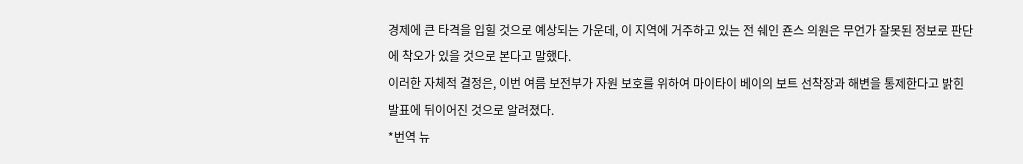경제에 큰 타격을 입힐 것으로 예상되는 가운데, 이 지역에 거주하고 있는 전 쉐인 죤스 의원은 무언가 잘못된 정보로 판단에 착오가 있을 것으로 본다고 말했다.
이러한 자체적 결정은, 이번 여름 보전부가 자원 보호를 위하여 마이타이 베이의 보트 선착장과 해변을 통제한다고 밝힌 발표에 뒤이어진 것으로 알려졌다.
*번역 뉴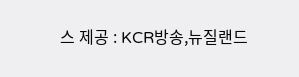스 제공 : KCR방송,뉴질랜드